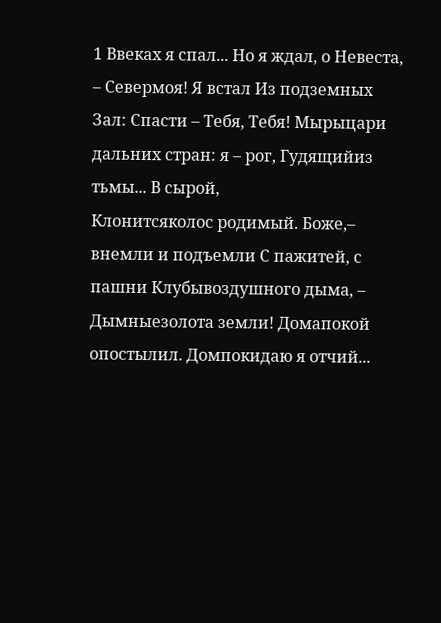1 Ввеках я спал... Но я ждал, о Невеста, – Севермоя! Я встал Из подземных Зал: Спасти – Тебя, Тебя! Мырыцари дальних стран: я – рог, Гудящийиз тьмы... В сырой,
Клонитсяколос родимый. Боже,– внемли и подъемли С пажитей, с пашни Клубывоздушного дыма, – Дымныезолота земли! Домапокой опостылил. Домпокидаю я отчий...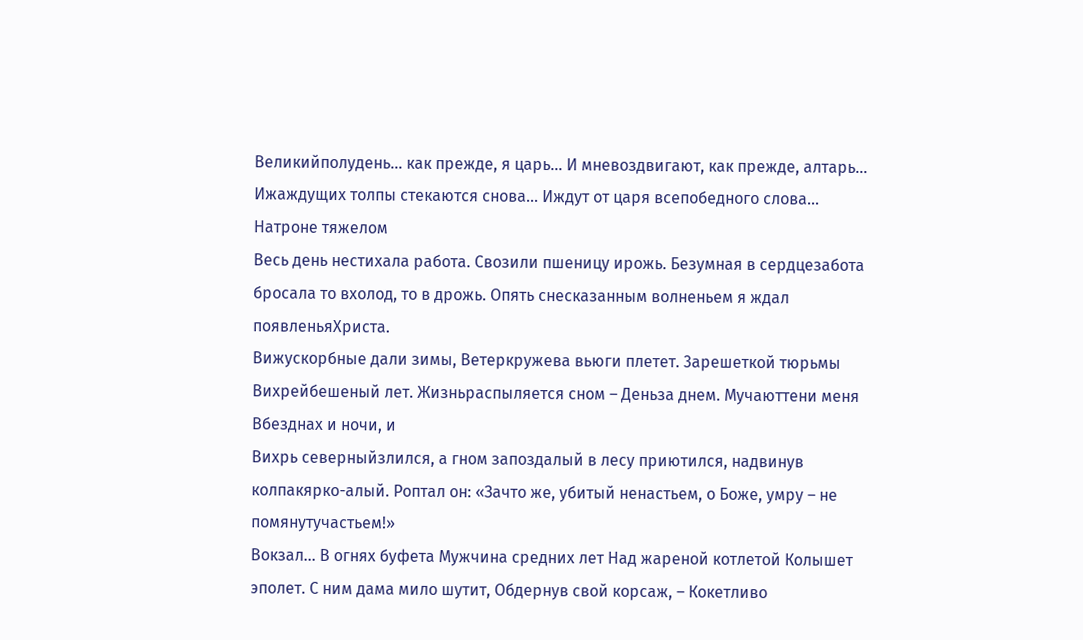Великийполудень… как прежде, я царь… И мневоздвигают, как прежде, алтарь… Ижаждущих толпы стекаются снова… Иждут от царя всепобедного слова… Натроне тяжелом
Весь день нестихала работа. Свозили пшеницу ирожь. Безумная в сердцезабота бросала то вхолод, то в дрожь. Опять снесказанным волненьем я ждал появленьяХриста.
Вижускорбные дали зимы, Ветеркружева вьюги плетет. 3арешеткой тюрьмы Вихрейбешеный лет. Жизньраспыляется сном – Деньза днем. Мучаюттени меня Вбезднах и ночи, и
Вихрь северныйзлился, а гном запоздалый в лесу приютился, надвинув колпакярко-алый. Роптал он: «Зачто же, убитый ненастьем, о Боже, умру – не помянутучастьем!»
Вокзал... В огнях буфета Мужчина средних лет Над жареной котлетой Колышет эполет. С ним дама мило шутит, Обдернув свой корсаж, – Кокетливо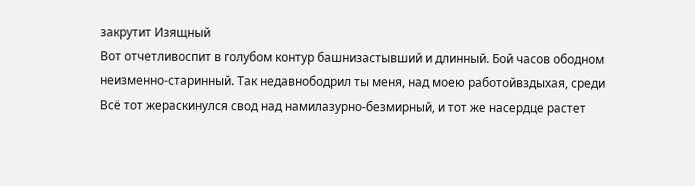закрутит Изящный
Вот отчетливоспит в голубом контур башнизастывший и длинный. Бой часов ободном неизменно-старинный. Так недавнободрил ты меня, над моею работойвздыхая, среди
Всё тот жераскинулся свод над намилазурно-безмирный, и тот же насердце растет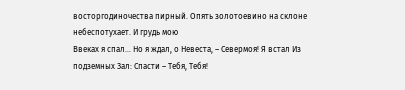восторгодиночества пирный. Опять золотоевино на склоне небеспотухает. И грудь мою
Ввеках я спал... Но я ждал, о Невеста, – Севермоя! Я встал Из подземных Зал: Спасти – Тебя, Тебя!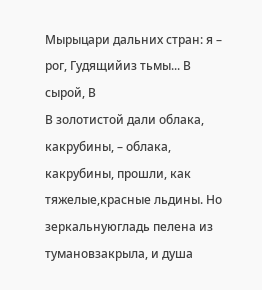Мырыцари дальних стран: я – рог, Гудящийиз тьмы... В сырой, В
В золотистой дали облака, какрубины, – облака, какрубины, прошли, как тяжелые,красные льдины. Но зеркальнуюгладь пелена из тумановзакрыла, и душа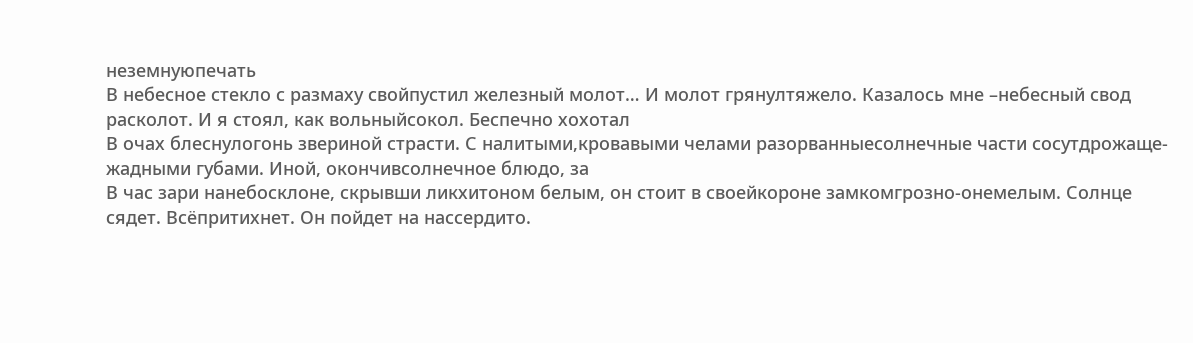неземнуюпечать
В небесное стекло с размаху свойпустил железный молот… И молот грянултяжело. Казалось мне –небесный свод расколот. И я стоял, как вольныйсокол. Беспечно хохотал
В очах блеснулогонь звериной страсти. С налитыми,кровавыми челами разорванныесолнечные части сосутдрожаще-жадными губами. Иной, окончивсолнечное блюдо, за
В час зари нанебосклоне, скрывши ликхитоном белым, он стоит в своейкороне замкомгрозно-онемелым. Солнце сядет. Всёпритихнет. Он пойдет на нассердито.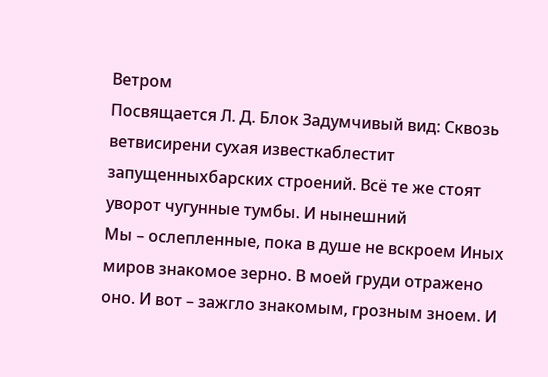Ветром
Посвящается Л. Д. Блок Задумчивый вид: Сквозь ветвисирени сухая известкаблестит запущенныхбарских строений. Всё те же стоят уворот чугунные тумбы. И нынешний
Мы – ослепленные, пока в душе не вскроем Иных миров знакомое зерно. В моей груди отражено оно. И вот – зажгло знакомым, грозным зноем. И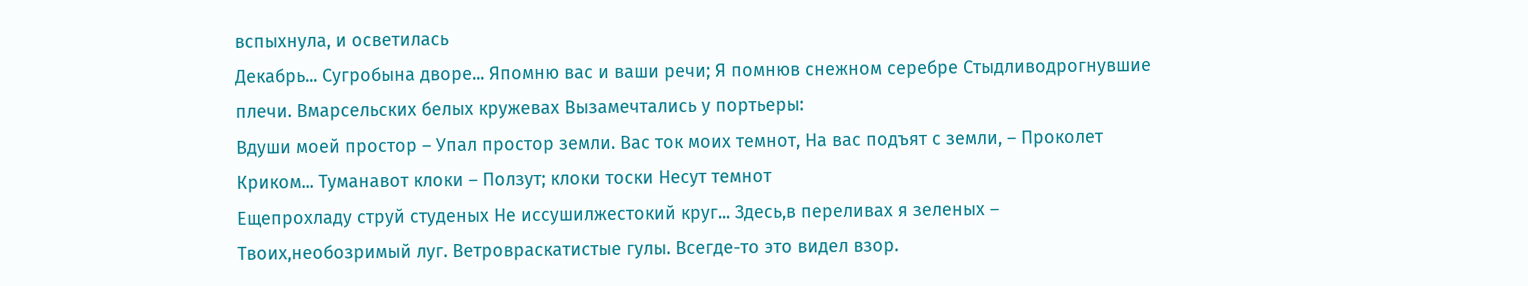вспыхнула, и осветилась
Декабрь... Сугробына дворе... Япомню вас и ваши речи; Я помнюв снежном серебре Стыдливодрогнувшие плечи. Вмарсельских белых кружевах Вызамечтались у портьеры:
Вдуши моей простор – Упал простор земли. Вас ток моих темнот, На вас подъят с земли, – Проколет Криком... Туманавот клоки – Ползут; клоки тоски Несут темнот
Ещепрохладу струй студеных Не иссушилжестокий круг... Здесь,в переливах я зеленых – Твоих,необозримый луг. Ветровраскатистые гулы. Всегде-то это видел взор.